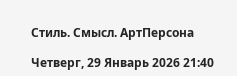Стиль. Смысл. АртПерсона

Четверг, 29 Январь 2026 21:40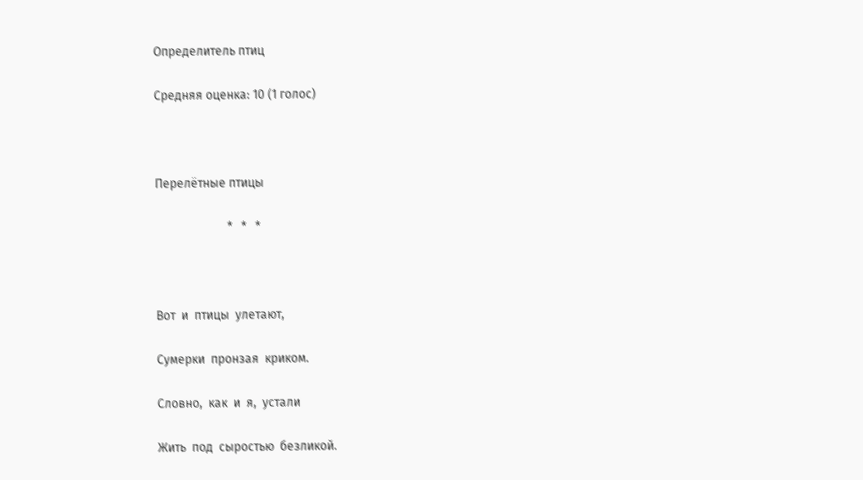Определитель птиц

Средняя оценка: 10 (1 голос)



Перелётные птицы

                        *   *   *



Вот  и  птицы  улетают,

Сумерки  пронзая  криком.

Словно,  как  и  я,  устали

Жить  под  сыростью  безликой.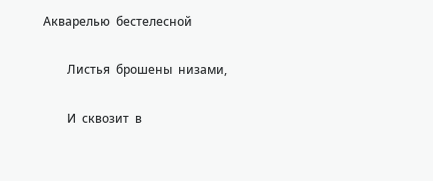Акварелью  бестелесной

        Листья  брошены  низами,

        И  сквозит  в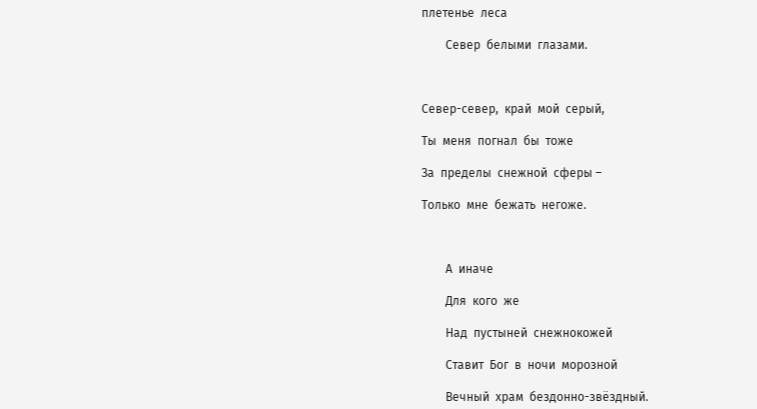плетенье  леса

        Север  белыми  глазами.



Север-север,  край  мой  серый,

Ты  меня  погнал  бы  тоже

За  пределы  снежной  сферы –

Только  мне  бежать  негоже.



        А  иначе

        Для  кого  же

        Над  пустыней  снежнокожей

        Ставит  Бог  в  ночи  морозной

        Вечный  храм  бездонно-звёздный.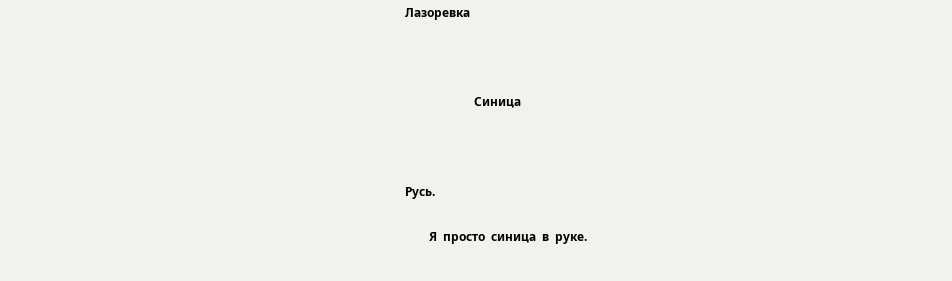Лазоревка



                       Синица



Русь.

        Я  просто  синица  в  руке.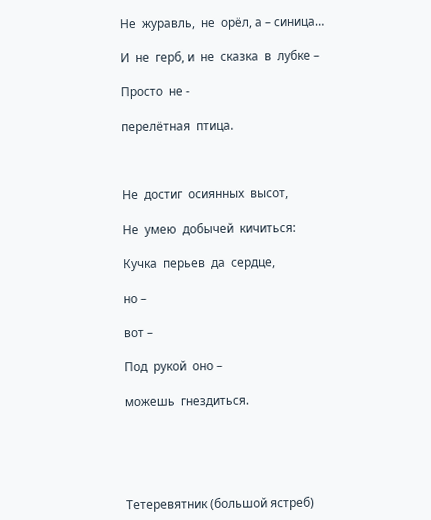Не  журавль,  не  орёл, а – синица…

И  не  герб, и  не  сказка  в  лубке –

Просто  не -

перелётная  птица.



Не  достиг  осиянных  высот,

Не  умею  добычей  кичиться:

Кучка  перьев  да  сердце,

но –

вот –

Под  рукой  оно –

можешь  гнездиться.





Тетеревятник (большой ястреб)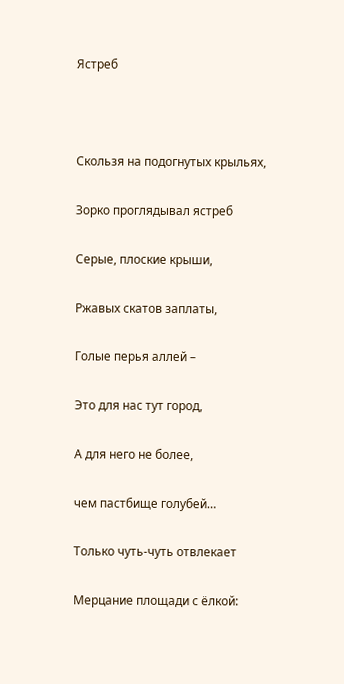Ястреб



Скользя на подогнутых крыльях,

Зорко проглядывал ястреб

Серые, плоские крыши,

Ржавых скатов заплаты,

Голые перья аллей –

Это для нас тут город,

А для него не более,

чем пастбище голубей…

Только чуть-чуть отвлекает

Мерцание площади с ёлкой: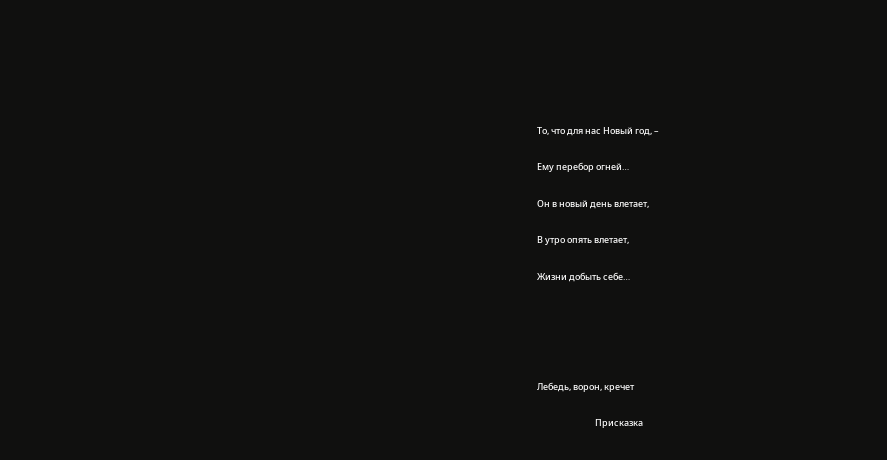То, что для нас Новый год, –

Ему перебор огней…

Он в новый день влетает,

В утро опять влетает,

Жизни добыть себе…





Лебедь, ворон, кречет

                             Присказка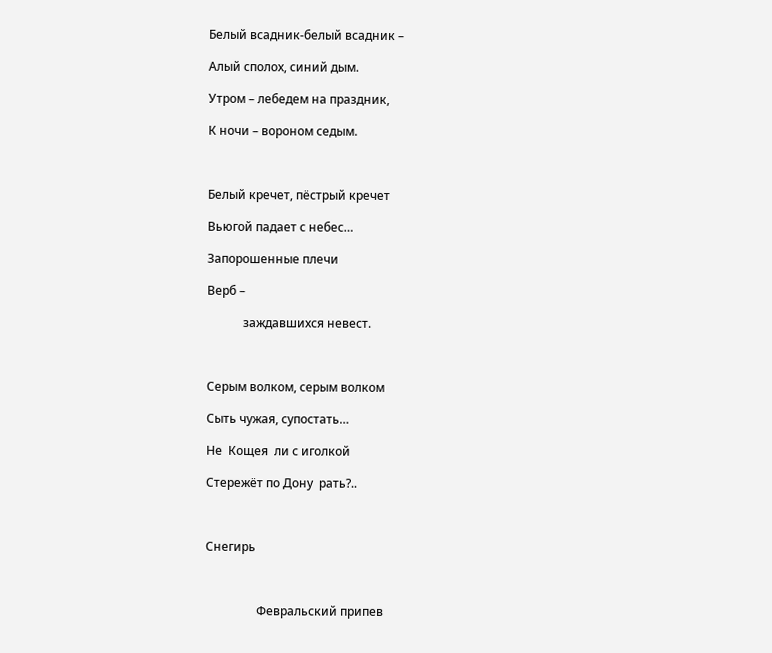Белый всадник-белый всадник –

Алый сполох, синий дым.

Утром – лебедем на праздник,

К ночи – вороном седым.



Белый кречет, пёстрый кречет

Вьюгой падает с небес…

Запорошенные плечи

Верб –

            заждавшихся невест.



Серым волком, серым волком

Сыть чужая, супостать…

Не  Кощея  ли с иголкой

Стережёт по Дону  рать?..



Снегирь



                 Февральский припев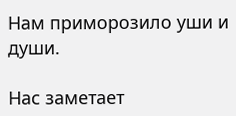Нам приморозило уши и души.

Нас заметает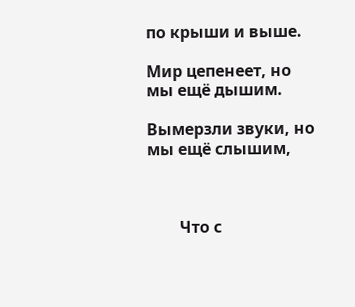по крыши и выше.

Мир цепенеет, но мы ещё дышим.

Вымерзли звуки, но мы ещё слышим,



        Что с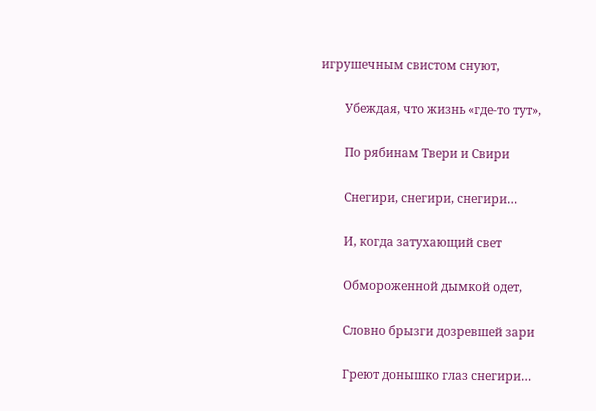игрушечным свистом снуют,

        Убеждая, что жизнь «где-то тут»,

        По рябинам Твери и Свири

        Снегири, снегири, снегири…

        И, когда затухающий свет

        Обмороженной дымкой одет,

        Словно брызги дозревшей зари

        Греют донышко глаз снегири…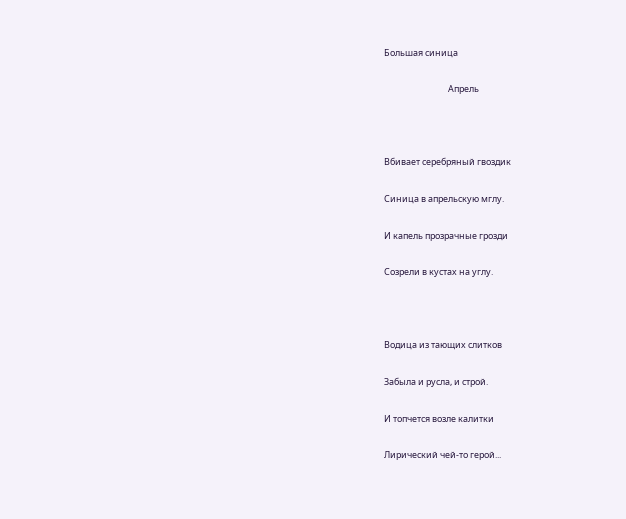Большая синица

                                Апрель



Вбивает серебряный гвоздик

Синица в апрельскую мглу.

И капель прозрачные грозди

Созрели в кустах на углу.



Водица из тающих слитков

Забыла и русла, и строй.

И топчется возле калитки

Лирический чей-то герой...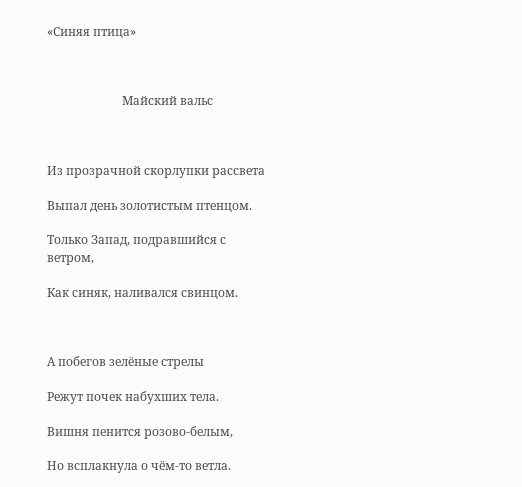«Синяя птица»



                         Майский вальс



Из прозрачной скорлупки рассвета

Выпал день золотистым птенцом.

Только Запад, подравшийся с ветром,

Как синяк, наливался свинцом.



А побегов зелёные стрелы

Режут почек набухших тела.

Вишня пенится розово-белым,

Но всплакнула о чём-то ветла.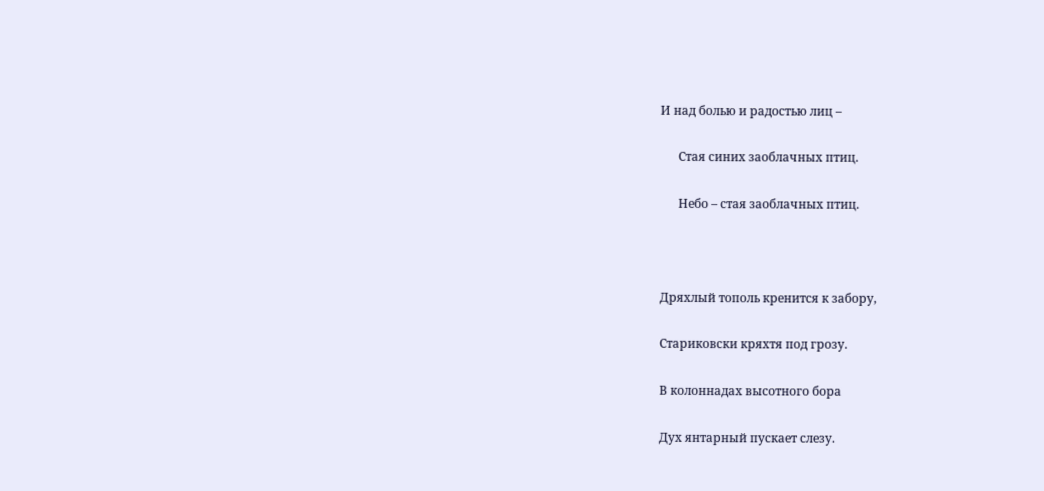И над болью и радостью лиц –

      Стая синих заоблачных птиц.

      Небо – стая заоблачных птиц.



Дряхлый тополь кренится к забору,

Стариковски кряхтя под грозу.

В колоннадах высотного бора

Дух янтарный пускает слезу.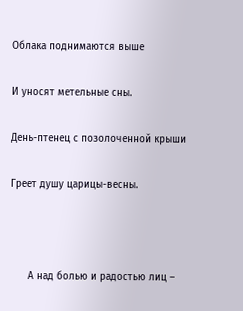Облака поднимаются выше

И уносят метельные сны.

День-птенец с позолоченной крыши

Греет душу царицы-весны.



      А над болью и радостью лиц –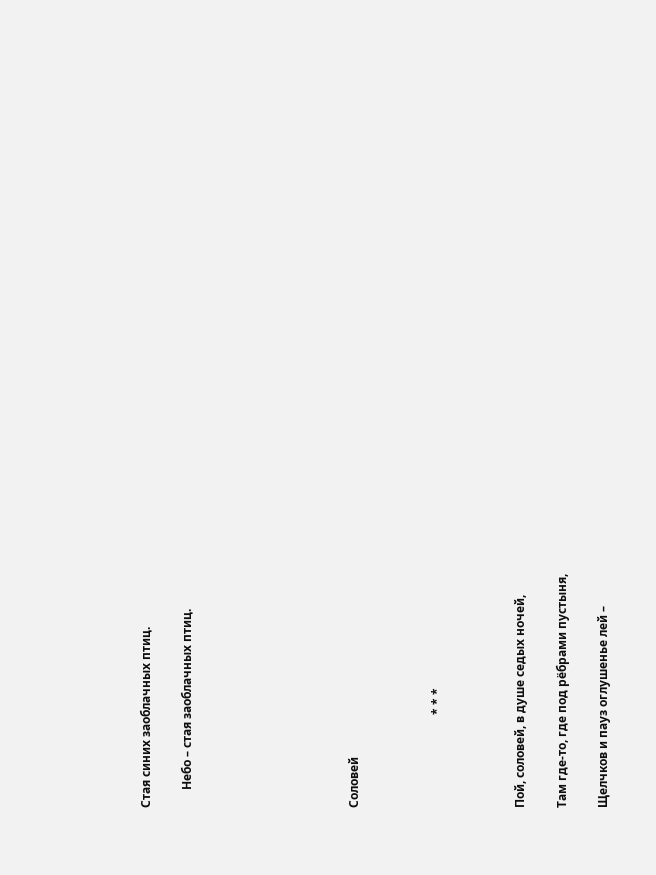Стая синих заоблачных птиц.

      Небо – стая заоблачных птиц.







Соловей



                               * * *



Пой, соловей, в душе седых ночей,

Там где-то, где под рёбрами пустыня,

Щелчков и пауз оглушенье лей –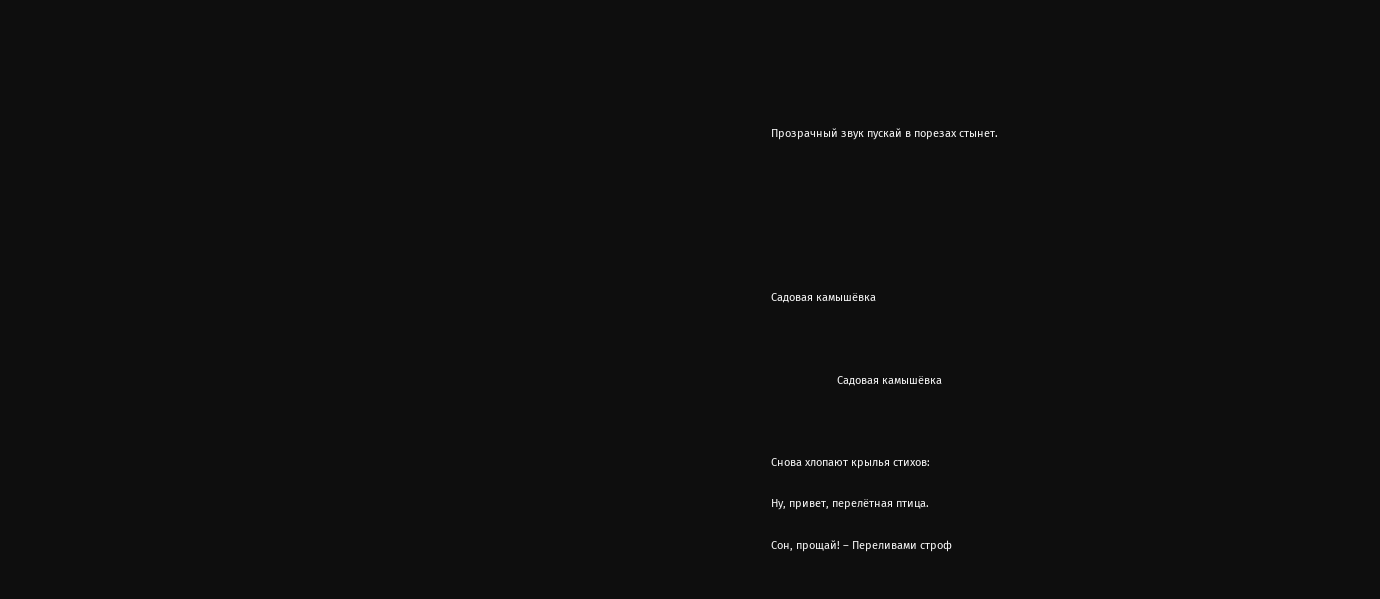Прозрачный звук пускай в порезах стынет.







Садовая камышёвка



                      Садовая камышёвка



Снова хлопают крылья стихов:

Ну, привет, перелётная птица.

Сон, прощай! – Переливами строф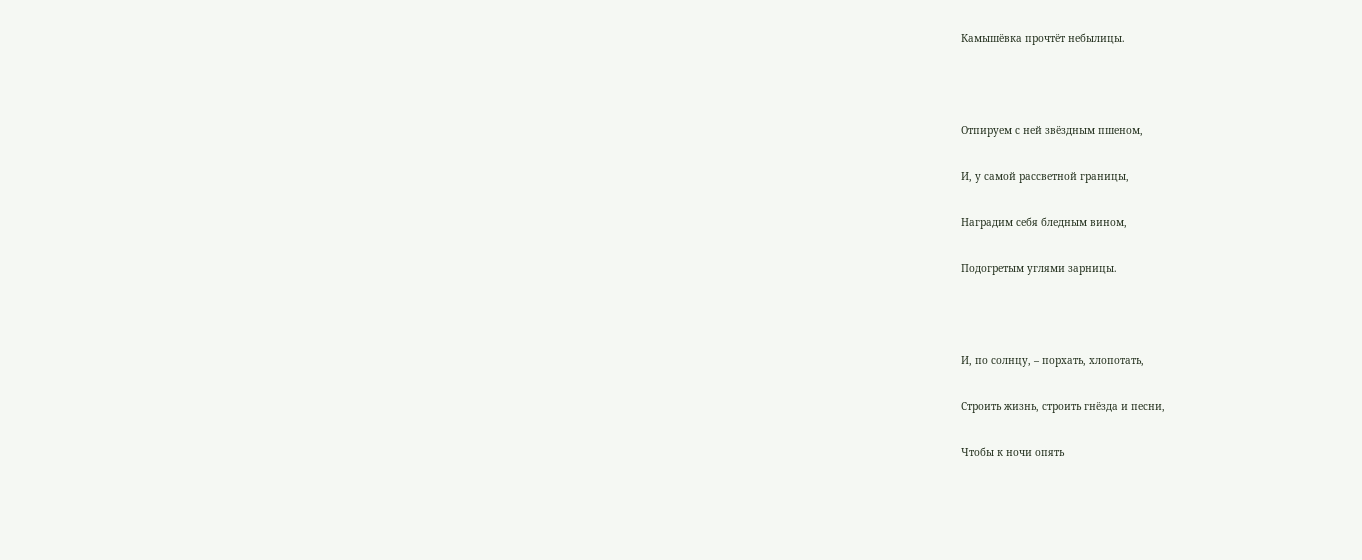Камышёвка прочтёт небылицы.



Отпируем с ней звёздным пшеном,

И, у самой рассветной границы,

Наградим себя бледным вином,

Подогретым углями зарницы.



И, по солнцу, – порхать, хлопотать,

Строить жизнь, строить гнёзда и песни,

Чтобы к ночи опять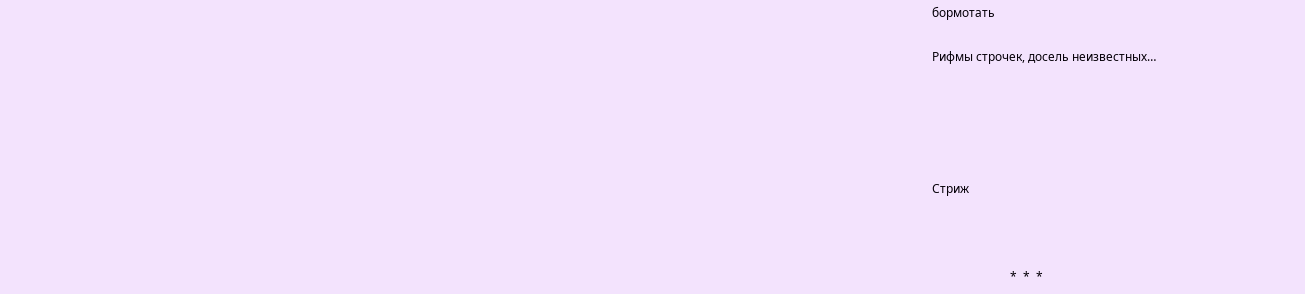бормотать

Рифмы строчек, досель неизвестных…





Стриж



                          *  *  *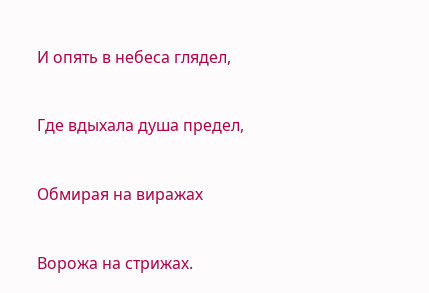И опять в небеса глядел,

Где вдыхала душа предел,

Обмирая на виражах

Ворожа на стрижах.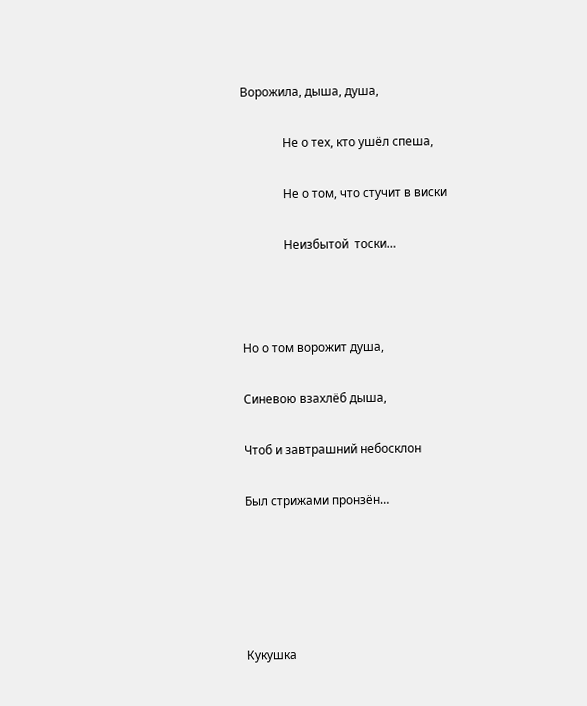Ворожила, дыша, душа,

              Не о тех, кто ушёл спеша,

              Не о том, что стучит в виски

              Неизбытой  тоски…



Но о том ворожит душа,

Синевою взахлёб дыша,

Чтоб и завтрашний небосклон

Был стрижами пронзён…





Кукушка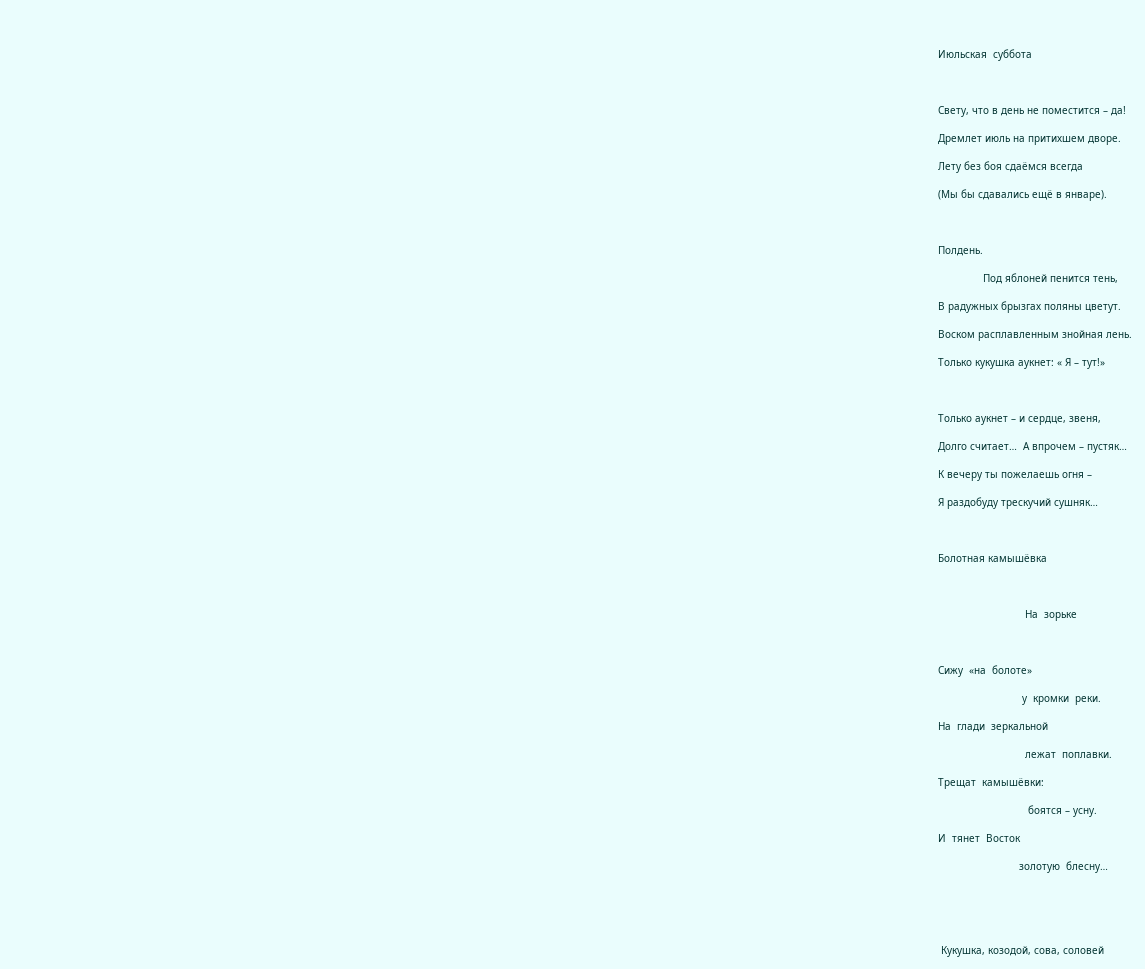Июльская  суббота



Свету, что в день не поместится – да!

Дремлет июль на притихшем дворе.

Лету без боя сдаёмся всегда

(Мы бы сдавались ещё в январе).



Полдень.

               Под яблоней пенится тень,

В радужных брызгах поляны цветут.

Воском расплавленным знойная лень.

Только кукушка аукнет: « Я – тут!»



Только аукнет – и сердце, звеня,

Долго считает…  А впрочем – пустяк…

К вечеру ты пожелаешь огня –

Я раздобуду трескучий сушняк…



Болотная камышёвка



                             На  зорьке



Сижу  «на  болоте»

                            у  кромки  реки.

На  глади  зеркальной

                             лежат  поплавки.

Трещат  камышёвки:

                              боятся – усну.

И  тянет  Восток

                           золотую  блесну…





 Кукушка, козодой, сова, соловей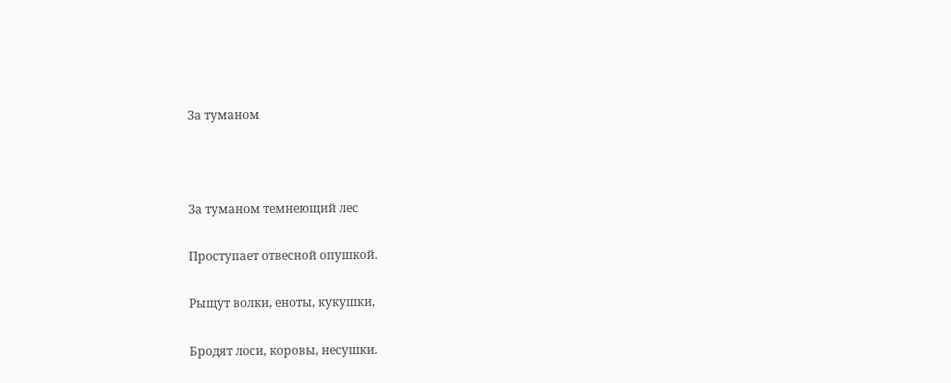За туманом



За туманом темнеющий лес

Проступает отвесной опушкой.

Рыщут волки, еноты, кукушки,

Бродят лоси, коровы, несушки.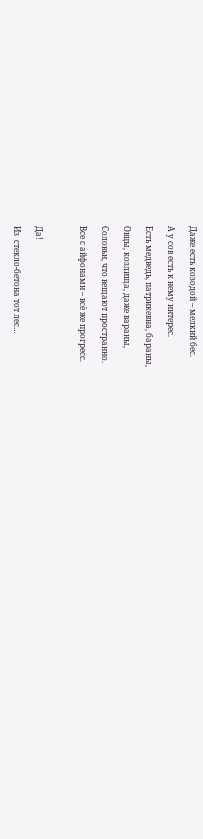Даже есть козодой – мелкий бес.

А у сов есть к нему интерес.

Есть медведь, патрикевна, бараны,

Овцы, козлища, даже вараны,

Соловьи, что вещают пространно.

Все с айфонами – всё же прогресс.



Да!

Из  стекло-бетона тот лес…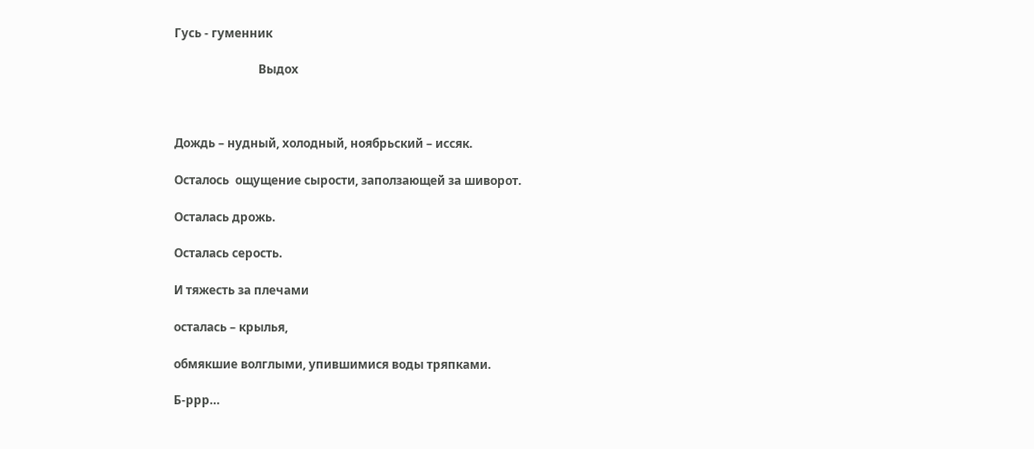Гусь - гуменник

                            Выдох



Дождь – нудный, холодный, ноябрьский – иссяк.

Осталось  ощущение сырости, заползающей за шиворот.

Осталась дрожь.

Осталась серость.

И тяжесть за плечами

осталась – крылья,

обмякшие волглыми, упившимися воды тряпками.

Б-ррр…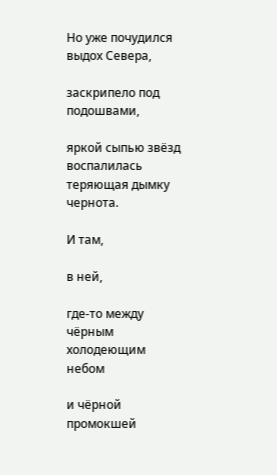Но уже почудился выдох Севера,

заскрипело под подошвами,

яркой сыпью звёзд воспалилась теряющая дымку чернота.

И там,

в ней,

где-то между чёрным холодеющим небом

и чёрной промокшей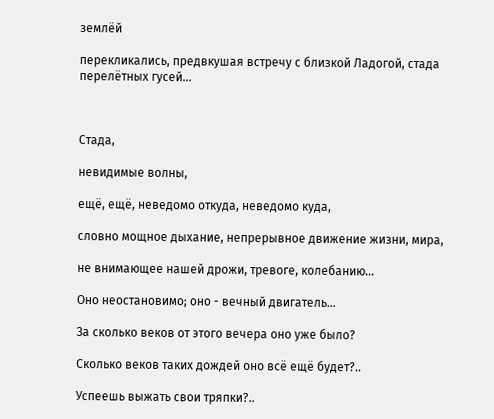землёй

перекликались, предвкушая встречу с близкой Ладогой, стада перелётных гусей...



Стада,

невидимые волны,

ещё, ещё, неведомо откуда, неведомо куда,

словно мощное дыхание, непрерывное движение жизни, мира,

не внимающее нашей дрожи, тревоге, колебанию…

Оно неостановимо; оно - вечный двигатель...

За сколько веков от этого вечера оно уже было?

Сколько веков таких дождей оно всё ещё будет?..

Успеешь выжать свои тряпки?..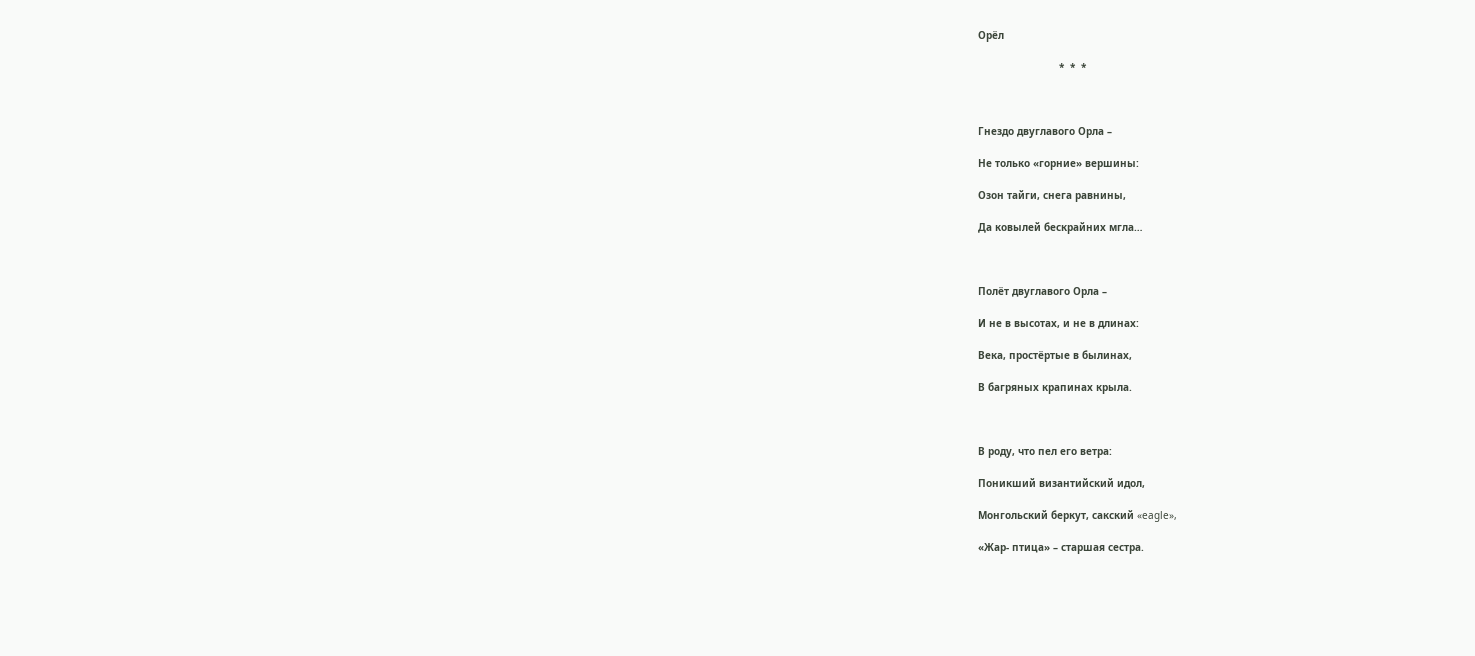Орёл

                           *  *  *



Гнездо двуглавого Орла –

Не только «горние» вершины:

Озон тайги, снега равнины,

Да ковылей бескрайних мгла…



Полёт двуглавого Орла –

И не в высотах, и не в длинах:

Века, простёртые в былинах,

В багряных крапинах крыла.



В роду, что пел его ветра:

Поникший византийский идол,

Монгольский беркут, сакский «eagle»,

«Жар- птица» – старшая сестра.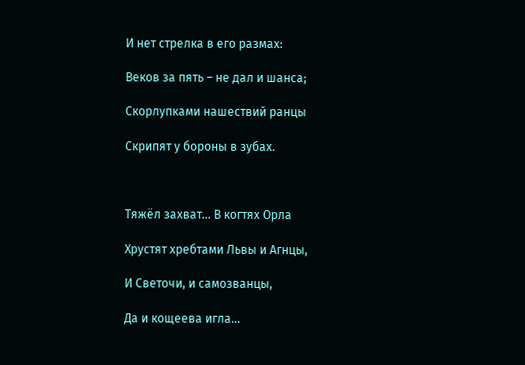И нет стрелка в его размах:

Веков за пять – не дал и шанса;

Скорлупками нашествий ранцы

Скрипят у бороны в зубах.



Тяжёл захват… В когтях Орла

Хрустят хребтами Львы и Агнцы,

И Светочи, и самозванцы,

Да и кощеева игла…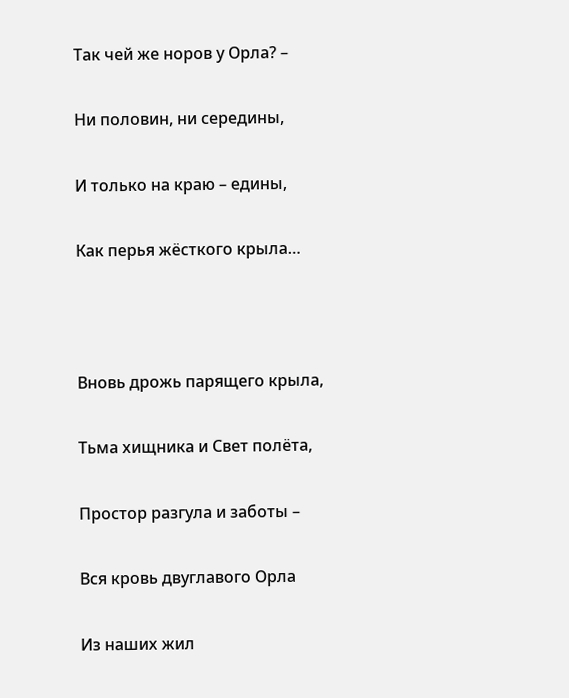Так чей же норов у Орла? –

Ни половин, ни середины,

И только на краю – едины,

Как перья жёсткого крыла…



Вновь дрожь парящего крыла,

Тьма хищника и Свет полёта,

Простор разгула и заботы –

Вся кровь двуглавого Орла

Из наших жил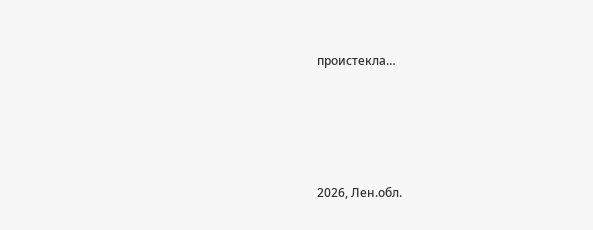проистекла…





2026, Лен.обл.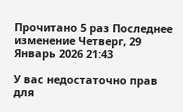Прочитано 5 раз Последнее изменение Четверг, 29 Январь 2026 21:43

У вас недостаточно прав для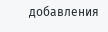добавления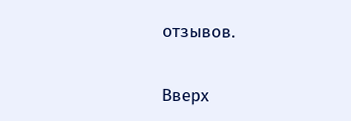отзывов.

Вверх